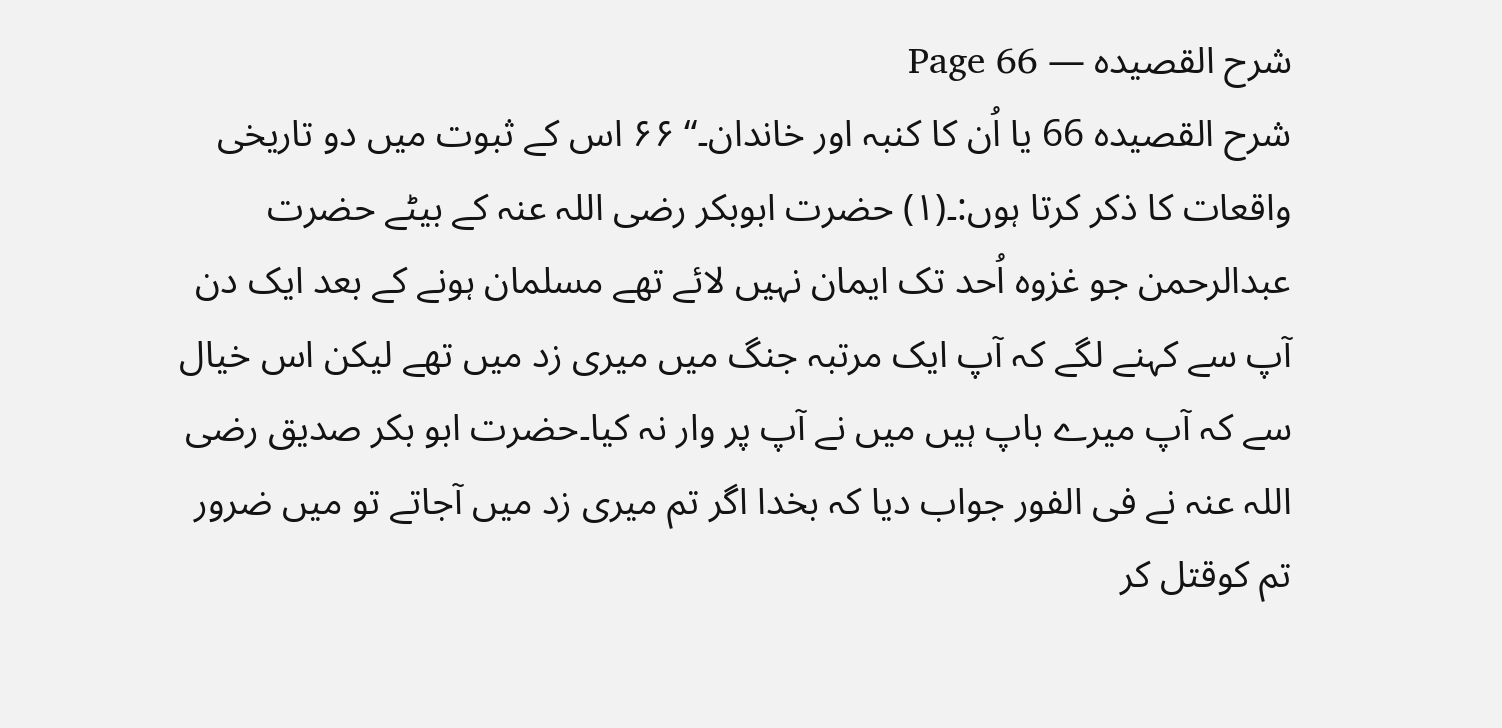شرح القصیدہ — Page 66
شرح القصيده 66 یا اُن کا کنبہ اور خاندان۔“ ۶۶ اس کے ثبوت میں دو تاریخی واقعات کا ذکر کرتا ہوں:۔(۱) حضرت ابوبکر رضی اللہ عنہ کے بیٹے حضرت عبدالرحمن جو غزوہ اُحد تک ایمان نہیں لائے تھے مسلمان ہونے کے بعد ایک دن آپ سے کہنے لگے کہ آپ ایک مرتبہ جنگ میں میری زد میں تھے لیکن اس خیال سے کہ آپ میرے باپ ہیں میں نے آپ پر وار نہ کیا۔حضرت ابو بکر صدیق رضی اللہ عنہ نے فی الفور جواب دیا کہ بخدا اگر تم میری زد میں آجاتے تو میں ضرور تم کوقتل کر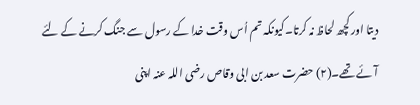دیتا اور کچھ لحاظ نہ کرتا۔کیونکہ تم اُس وقت خدا کے رسول سے جنگ کرنے کے لئے آئے تھے۔(۲) حضرت سعد بن ابی وقاص رضی اللہ عنہ اپنی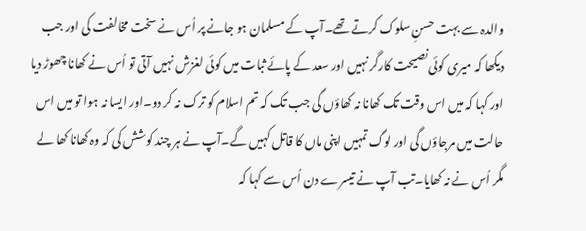والدہ سے بہت حسنِ سلوک کرتے تھے۔آپ کے مسلمان ہو جانے پر اُس نے سخت مخالفت کی اور جب دیکھا کہ میری کوئی نصیحت کارگر نہیں اور سعد کے پائے ثبات میں کوئی لغزش نہیں آتی تو اُس نے کھانا چھوڑ دیا اور کہا کہ میں اس وقت تک کھانا نہ کھاؤں گی جب تک کہ تم اسلام کو ترک نہ کر دو۔اور ایسا نہ ہوا تو میں اس حالت میں مرجاؤں گی اور لوگ تمہیں اپنی ماں کا قاتل کہیں گے۔آپ نے ہر چند کوشش کی کہ وہ کھانا کھا لے مگر اُس نے نہ کھایا۔تب آپ نے تیسرے دن اُس سے کہا کہ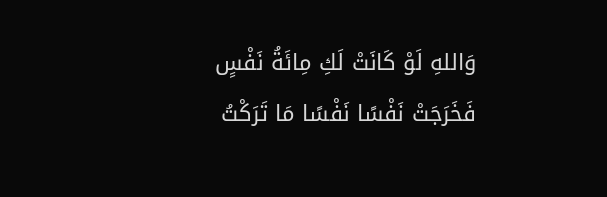وَاللهِ لَوْ كَانَتْ لَكِ مِائَةُ نَفْسٍ فَخَرَجَتْ نَفْسًا نَفْسًا مَا تَرَكْتُ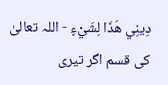دِينِي هَذَا لِشَيْءٍ - اللہ تعالیٰ کی قسم اگر تیری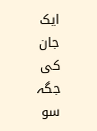ایک جان کی جگہ سو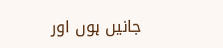جانیں ہوں اور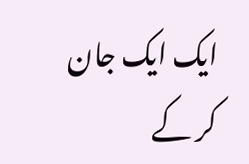ایک ایک جان کر کے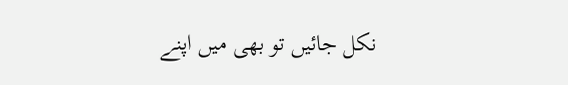نکل جائیں تو بھی میں اپنے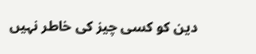دین کو کسی چیز کی خاطر نہیں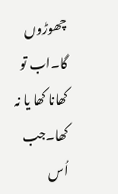چھوڑوں گا۔اب تو کھانا کھا یا نہ کھا۔جب اُس